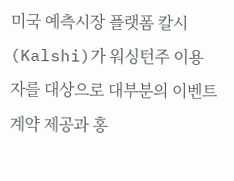미국 예측시장 플랫폼 칼시(Kalshi)가 워싱턴주 이용자를 대상으로 대부분의 이벤트 계약 제공과 홍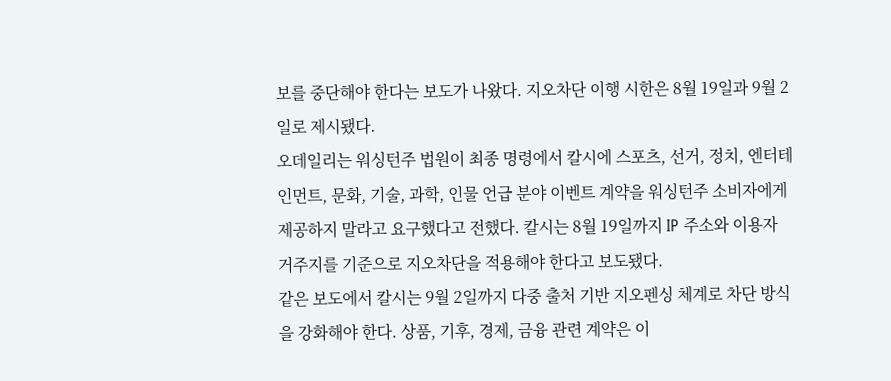보를 중단해야 한다는 보도가 나왔다. 지오차단 이행 시한은 8월 19일과 9월 2일로 제시됐다.
오데일리는 워싱턴주 법원이 최종 명령에서 칼시에 스포츠, 선거, 정치, 엔터테인먼트, 문화, 기술, 과학, 인물 언급 분야 이벤트 계약을 워싱턴주 소비자에게 제공하지 말라고 요구했다고 전했다. 칼시는 8월 19일까지 IP 주소와 이용자 거주지를 기준으로 지오차단을 적용해야 한다고 보도됐다.
같은 보도에서 칼시는 9월 2일까지 다중 출처 기반 지오펜싱 체계로 차단 방식을 강화해야 한다. 상품, 기후, 경제, 금융 관련 계약은 이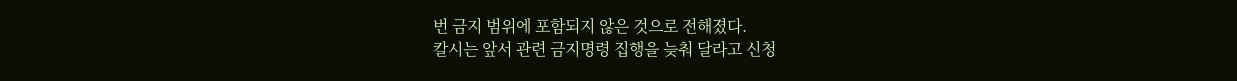번 금지 범위에 포함되지 않은 것으로 전해졌다.
칼시는 앞서 관련 금지명령 집행을 늦춰 달라고 신청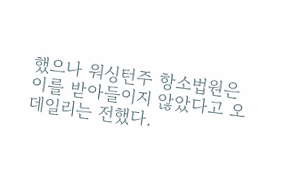했으나 워싱턴주 항소법원은 이를 받아들이지 않았다고 오데일리는 전했다.